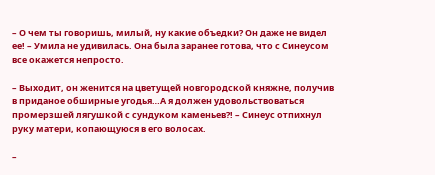– О чем ты говоришь, милый, ну какие объедки? Он даже не видел ее! – Умила не удивилась. Она была заранее готова, что с Синеусом все окажется непросто.

– Выходит, он женится на цветущей новгородской княжне, получив в приданое обширные угодья…А я должен удовольствоваться промерзшей лягушкой с сундуком каменьев?! – Синеус отпихнул руку матери, копающуюся в его волосах.

–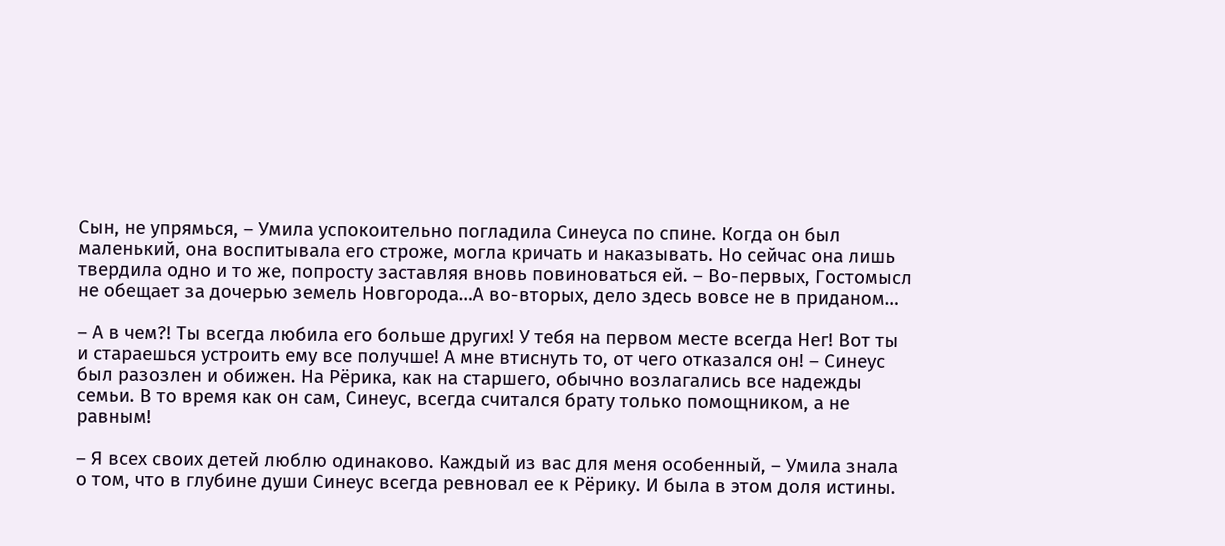Сын, не упрямься, – Умила успокоительно погладила Синеуса по спине. Когда он был маленький, она воспитывала его строже, могла кричать и наказывать. Но сейчас она лишь твердила одно и то же, попросту заставляя вновь повиноваться ей. – Во-первых, Гостомысл не обещает за дочерью земель Новгорода…А во-вторых, дело здесь вовсе не в приданом…

– А в чем?! Ты всегда любила его больше других! У тебя на первом месте всегда Нег! Вот ты и стараешься устроить ему все получше! А мне втиснуть то, от чего отказался он! – Синеус был разозлен и обижен. На Рёрика, как на старшего, обычно возлагались все надежды семьи. В то время как он сам, Синеус, всегда считался брату только помощником, а не равным!

– Я всех своих детей люблю одинаково. Каждый из вас для меня особенный, – Умила знала о том, что в глубине души Синеус всегда ревновал ее к Рёрику. И была в этом доля истины.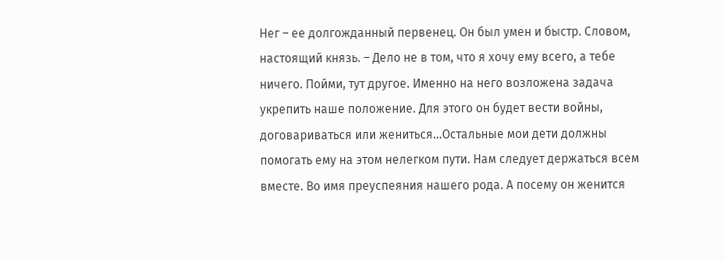Нег – ее долгожданный первенец. Он был умен и быстр. Словом, настоящий князь. – Дело не в том, что я хочу ему всего, а тебе ничего. Пойми, тут другое. Именно на него возложена задача укрепить наше положение. Для этого он будет вести войны, договариваться или жениться…Остальные мои дети должны помогать ему на этом нелегком пути. Нам следует держаться всем вместе. Во имя преуспеяния нашего рода. А посему он женится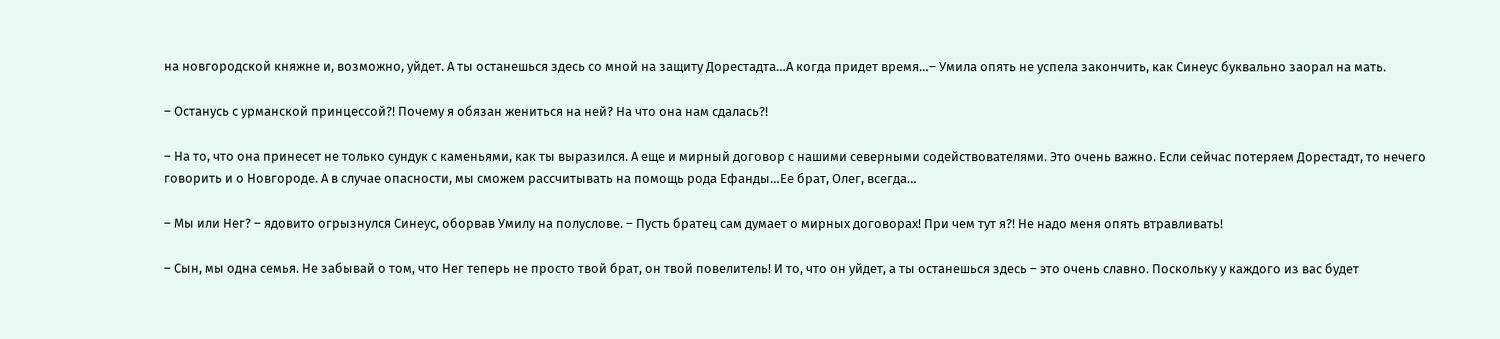на новгородской княжне и, возможно, уйдет. А ты останешься здесь со мной на защиту Дорестадта…А когда придет время…– Умила опять не успела закончить, как Синеус буквально заорал на мать.

– Останусь с урманской принцессой?! Почему я обязан жениться на ней? На что она нам сдалась?!

– На то, что она принесет не только сундук с каменьями, как ты выразился. А еще и мирный договор с нашими северными содействователями. Это очень важно. Если сейчас потеряем Дорестадт, то нечего говорить и о Новгороде. А в случае опасности, мы сможем рассчитывать на помощь рода Ефанды…Ее брат, Олег, всегда…

– Мы или Нег? – ядовито огрызнулся Синеус, оборвав Умилу на полуслове. – Пусть братец сам думает о мирных договорах! При чем тут я?! Не надо меня опять втравливать!

– Сын, мы одна семья. Не забывай о том, что Нег теперь не просто твой брат, он твой повелитель! И то, что он уйдет, а ты останешься здесь – это очень славно. Поскольку у каждого из вас будет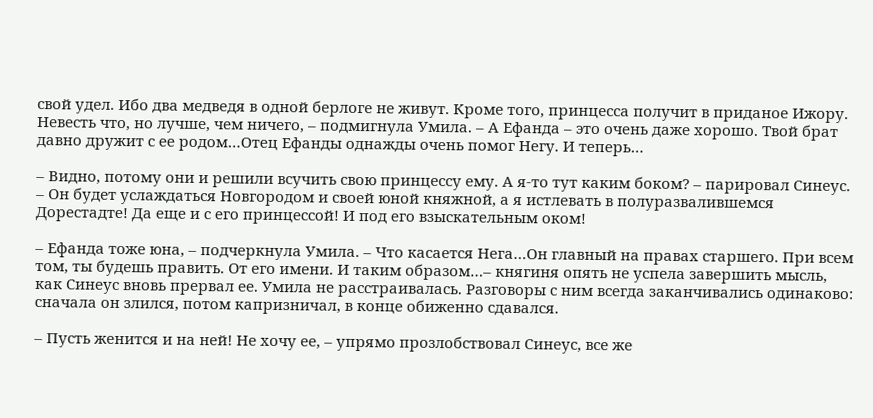свой удел. Ибо два медведя в одной берлоге не живут. Кроме того, принцесса получит в приданое Ижору. Невесть что, но лучше, чем ничего, – подмигнула Умила. – А Ефанда – это очень даже хорошо. Твой брат давно дружит с ее родом…Отец Ефанды однажды очень помог Негу. И теперь…

– Видно, потому они и решили всучить свою принцессу ему. А я-то тут каким боком? – парировал Синеус. – Он будет услаждаться Новгородом и своей юной княжной, а я истлевать в полуразвалившемся Дорестадте! Да еще и с его принцессой! И под его взыскательным оком!

– Ефанда тоже юна, – подчеркнула Умила. – Что касается Нега…Он главный на правах старшего. При всем том, ты будешь править. От его имени. И таким образом…– княгиня опять не успела завершить мысль, как Синеус вновь прервал ее. Умила не расстраивалась. Разговоры с ним всегда заканчивались одинаково: сначала он злился, потом капризничал, в конце обиженно сдавался.

– Пусть женится и на ней! Не хочу ее, – упрямо прозлобствовал Синеус, все же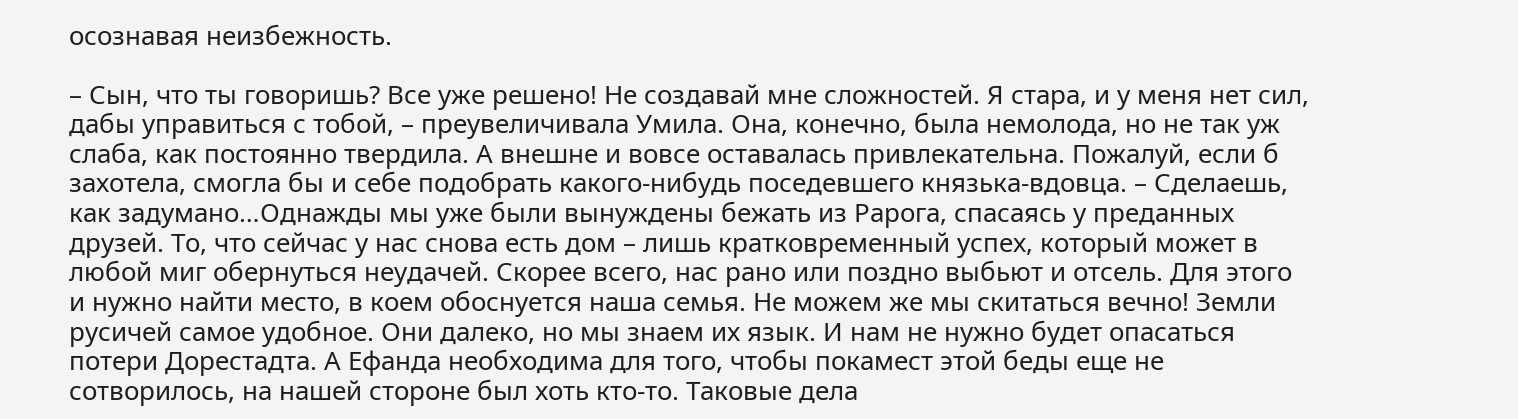осознавая неизбежность.

– Сын, что ты говоришь? Все уже решено! Не создавай мне сложностей. Я стара, и у меня нет сил, дабы управиться с тобой, – преувеличивала Умила. Она, конечно, была немолода, но не так уж слаба, как постоянно твердила. А внешне и вовсе оставалась привлекательна. Пожалуй, если б захотела, смогла бы и себе подобрать какого-нибудь поседевшего князька-вдовца. – Сделаешь, как задумано…Однажды мы уже были вынуждены бежать из Рарога, спасаясь у преданных друзей. То, что сейчас у нас снова есть дом – лишь кратковременный успех, который может в любой миг обернуться неудачей. Скорее всего, нас рано или поздно выбьют и отсель. Для этого и нужно найти место, в коем обоснуется наша семья. Не можем же мы скитаться вечно! Земли русичей самое удобное. Они далеко, но мы знаем их язык. И нам не нужно будет опасаться потери Дорестадта. А Ефанда необходима для того, чтобы покамест этой беды еще не сотворилось, на нашей стороне был хоть кто-то. Таковые дела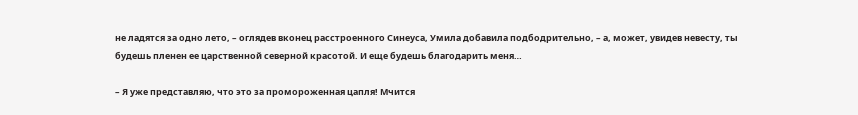не ладятся за одно лето, – оглядев вконец расстроенного Синеуса, Умила добавила подбодрительно, – а, может, увидев невесту, ты будешь пленен ее царственной северной красотой. И еще будешь благодарить меня…

– Я уже представляю, что это за промороженная цапля! Мчится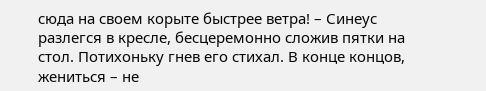сюда на своем корыте быстрее ветра! – Синеус разлегся в кресле, бесцеремонно сложив пятки на стол. Потихоньку гнев его стихал. В конце концов, жениться – не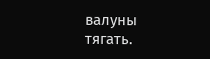валуны тягать.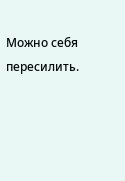Можно себя пересилить.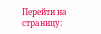Перейти на страницу: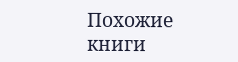Похожие книги